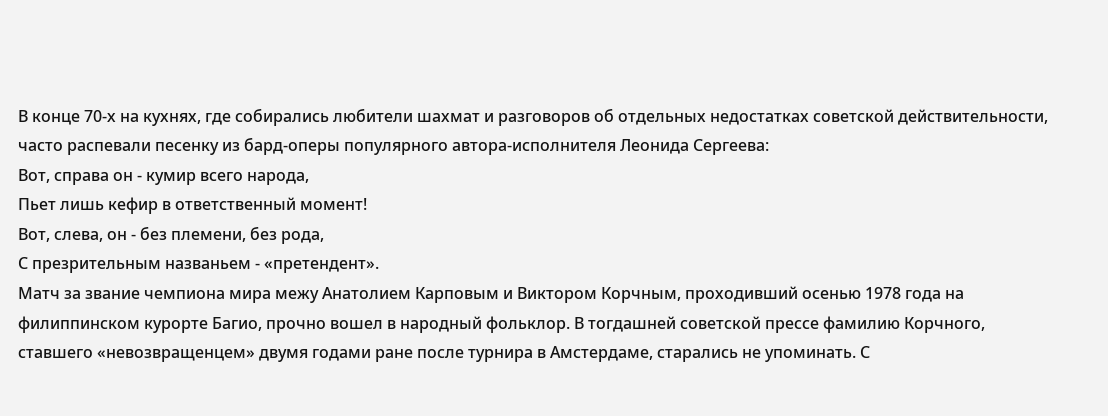В конце 70-х на кухнях, где собирались любители шахмат и разговоров об отдельных недостатках советской действительности, часто распевали песенку из бард-оперы популярного автора-исполнителя Леонида Сергеева:
Вот, справа он - кумир всего народа,
Пьет лишь кефир в ответственный момент!
Вот, слева, он - без племени, без рода,
С презрительным названьем - «претендент».
Матч за звание чемпиона мира межу Анатолием Карповым и Виктором Корчным, проходивший осенью 1978 года на филиппинском курорте Багио, прочно вошел в народный фольклор. В тогдашней советской прессе фамилию Корчного, ставшего «невозвращенцем» двумя годами ране после турнира в Амстердаме, старались не упоминать. С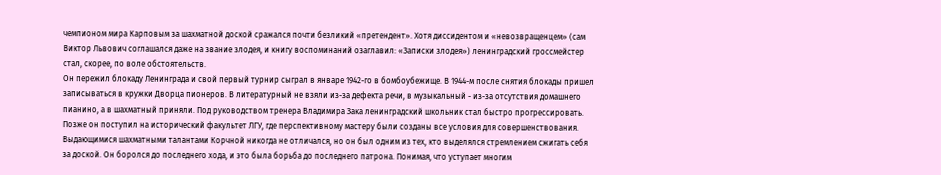чемпионом мира Карповым за шахматной доской сражался почти безликий «претендент». Хотя диссидентом и «невозвращенцем» (сам Виктор Львович соглашался даже на звание злодея, и книгу воспоминаний озаглавил: «Записки злодея») ленинградский гроссмейстер стал, скорее, по воле обстоятельств.
Он пережил блокаду Ленинграда и свой первый турнир сыграл в январе 1942-го в бомбоубежище. В 1944-м после снятия блокады пришел записываться в кружки Дворца пионеров. В литературный не взяли из-за дефекта речи, в музыкальный - из-за отсутствия домашнего пианино, а в шахматный приняли. Под руководством тренера Владимира Зака ленинградский школьник стал быстро прогрессировать. Позже он поступил на исторический факультет ЛГУ, где перспективному мастеру были созданы все условия для совершенствования.
Выдающимися шахматными талантами Корчной никогда не отличался, но он был одним из тех, кто выделялся стремлением сжигать себя за доской. Он боролся до последнего хода, и это была борьба до последнего патрона. Понимая, что уступает многим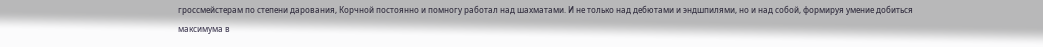гроссмейстерам по степени дарования, Корчной постоянно и помногу работал над шахматами. И не только над дебютами и эндшпилями, но и над собой, формируя умение добиться максимума в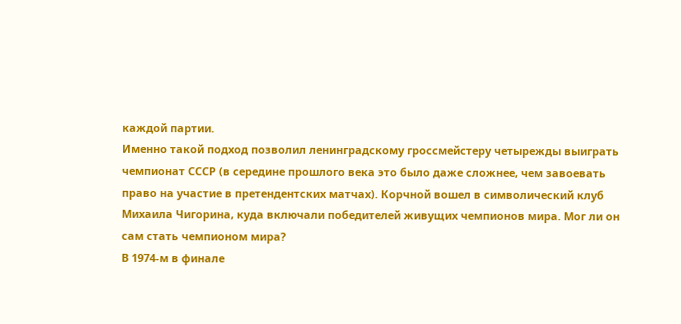каждой партии.
Именно такой подход позволил ленинградскому гроссмейстеру четырежды выиграть чемпионат СССР (в середине прошлого века это было даже сложнее, чем завоевать право на участие в претендентских матчах). Корчной вошел в символический клуб Михаила Чигорина, куда включали победителей живущих чемпионов мира. Мог ли он сам стать чемпионом мира?
В 1974-м в финале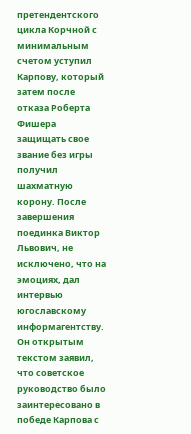претендентского цикла Корчной с минимальным счетом уступил Карпову, который затем после отказа Роберта Фишера защищать свое звание без игры получил шахматную корону. После завершения поединка Виктор Львович, не исключено, что на эмоциях, дал интервью югославскому информагентству. Он открытым текстом заявил, что советское руководство было заинтересовано в победе Карпова с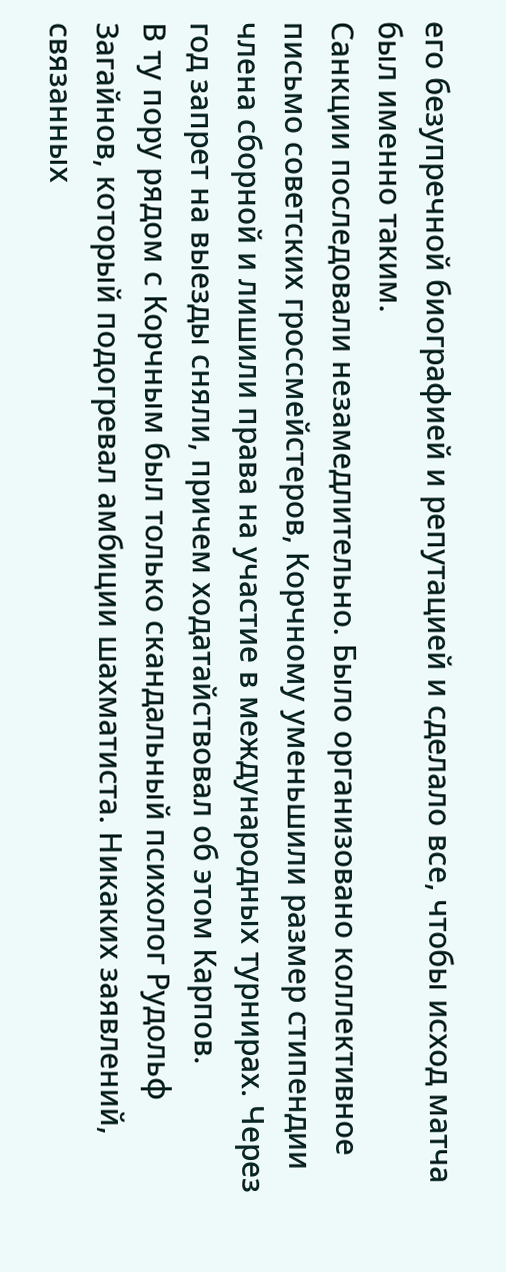его безупречной биографией и репутацией и сделало все, чтобы исход матча был именно таким.
Санкции последовали незамедлительно. Было организовано коллективное письмо советских гроссмейстеров, Корчному уменьшили размер стипендии члена сборной и лишили права на участие в международных турнирах. Через год запрет на выезды сняли, причем ходатайствовал об этом Карпов.
В ту пору рядом с Корчным был только скандальный психолог Рудольф Загайнов, который подогревал амбиции шахматиста. Никаких заявлений, связанных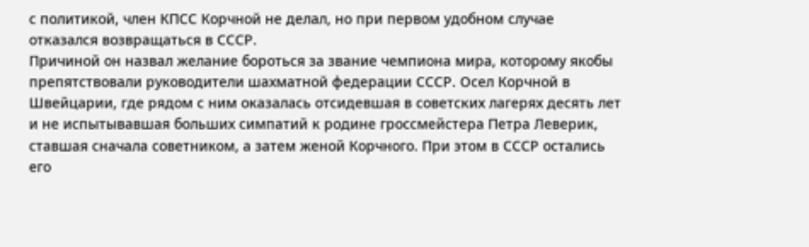с политикой, член КПСС Корчной не делал, но при первом удобном случае отказался возвращаться в СССР.
Причиной он назвал желание бороться за звание чемпиона мира, которому якобы препятствовали руководители шахматной федерации СССР. Осел Корчной в Швейцарии, где рядом с ним оказалась отсидевшая в советских лагерях десять лет и не испытывавшая больших симпатий к родине гроссмейстера Петра Леверик, ставшая сначала советником, а затем женой Корчного. При этом в СССР остались его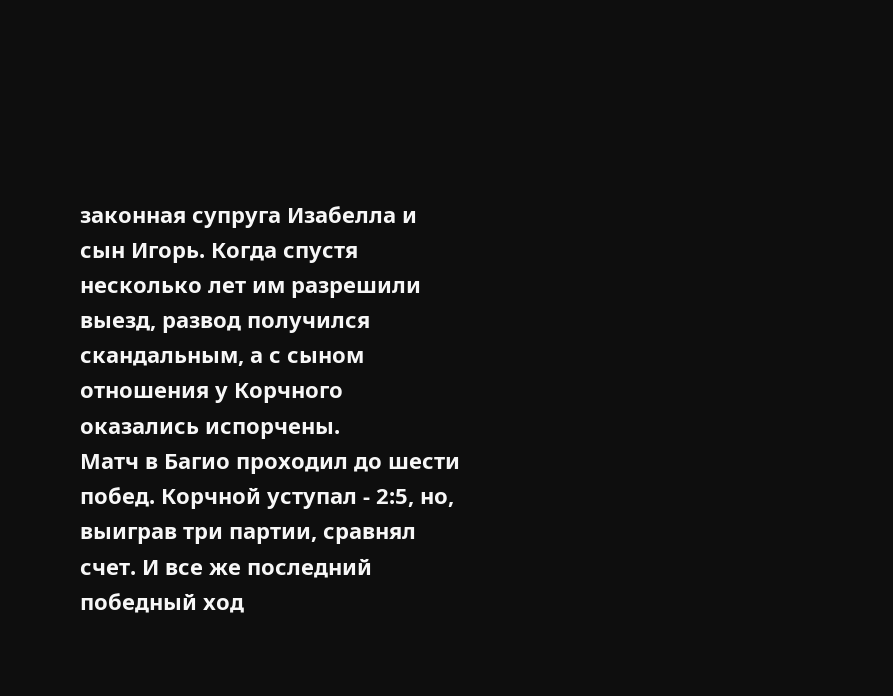законная супруга Изабелла и сын Игорь. Когда спустя несколько лет им разрешили выезд, развод получился скандальным, а с сыном отношения у Корчного оказались испорчены.
Матч в Багио проходил до шести побед. Корчной уступал - 2:5, но, выиграв три партии, сравнял счет. И все же последний победный ход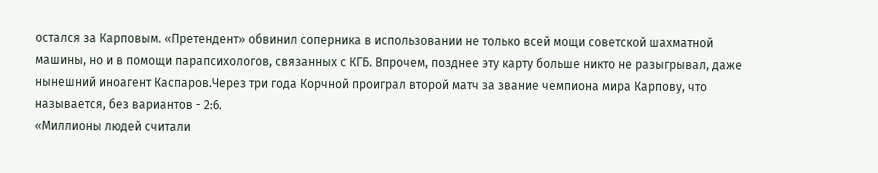остался за Карповым. «Претендент» обвинил соперника в использовании не только всей мощи советской шахматной машины, но и в помощи парапсихологов, связанных с КГБ. Впрочем, позднее эту карту больше никто не разыгрывал, даже нынешний иноагент Каспаров.Через три года Корчной проиграл второй матч за звание чемпиона мира Карпову, что называется, без вариантов - 2:6.
«Миллионы людей считали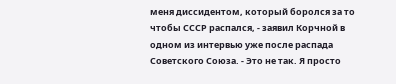меня диссидентом, который боролся за то чтобы СССР распался, - заявил Корчной в одном из интервью уже после распада Советского Союза. - Это не так. Я просто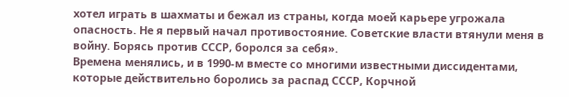хотел играть в шахматы и бежал из страны, когда моей карьере угрожала опасность. Не я первый начал противостояние. Советские власти втянули меня в войну. Борясь против СССР, боролся за себя».
Времена менялись, и в 1990-м вместе со многими известными диссидентами, которые действительно боролись за распад СССР, Корчной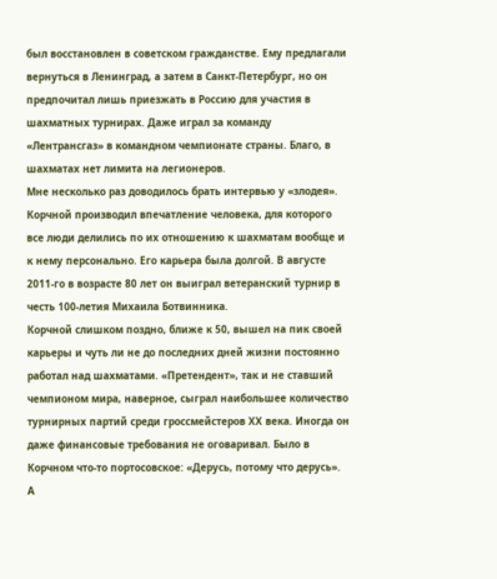был восстановлен в советском гражданстве. Ему предлагали вернуться в Ленинград, а затем в Санкт-Петербург, но он предпочитал лишь приезжать в Россию для участия в шахматных турнирах. Даже играл за команду «Лентрансгаз» в командном чемпионате страны. Благо, в шахматах нет лимита на легионеров.
Мне несколько раз доводилось брать интервью у «злодея». Корчной производил впечатление человека, для которого все люди делились по их отношению к шахматам вообще и к нему персонально. Его карьера была долгой. В августе 2011-го в возрасте 80 лет он выиграл ветеранский турнир в честь 100-летия Михаила Ботвинника.
Корчной слишком поздно, ближе к 50, вышел на пик своей карьеры и чуть ли не до последних дней жизни постоянно работал над шахматами. «Претендент», так и не ставший чемпионом мира, наверное, сыграл наибольшее количество турнирных партий среди гроссмейстеров ХХ века. Иногда он даже финансовые требования не оговаривал. Было в Корчном что-то портосовское: «Дерусь, потому что дерусь». А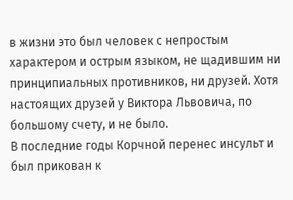в жизни это был человек с непростым характером и острым языком, не щадившим ни принципиальных противников, ни друзей. Хотя настоящих друзей у Виктора Львовича, по большому счету, и не было.
В последние годы Корчной перенес инсульт и был прикован к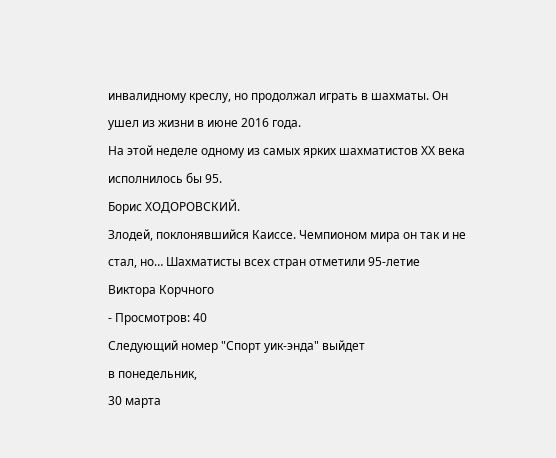инвалидному креслу, но продолжал играть в шахматы. Он ушел из жизни в июне 2016 года.
На этой неделе одному из самых ярких шахматистов ХХ века исполнилось бы 95.
Борис ХОДОРОВСКИЙ.
Злодей, поклонявшийся Каиссе. Чемпионом мира он так и не стал, но… Шахматисты всех стран отметили 95-летие Виктора Корчного
- Просмотров: 40
Следующий номер "Спорт уик-энда" выйдет
в понедельник,
30 марта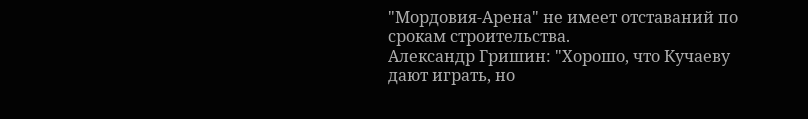"Мордовия-Арена" не имеет отставаний по срокам строительства.
Александр Гришин: "Хорошо, что Кучаеву дают играть, но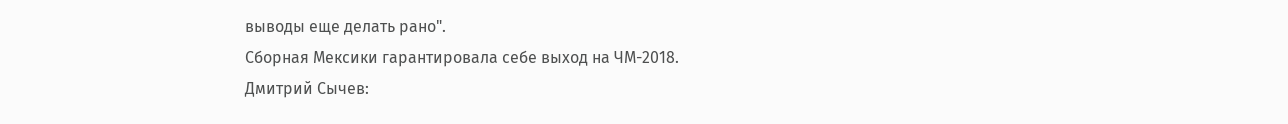выводы еще делать рано".
Сборная Мексики гарантировала себе выход на ЧМ-2018.
Дмитрий Сычев: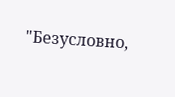"Безусловно,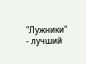"Лужники" - лучший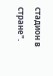стадион в стране".